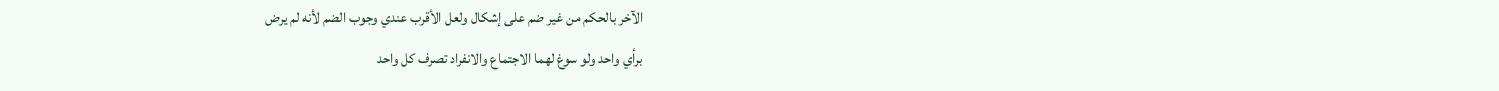الآخر بالحكم من غير ضم على إشكال ولعل الأقرب عندي وجوب الضم لأنه لم يرض
برأي واحد ولو سوغ لهما الاجتماع والانفراد تصرف كل واحد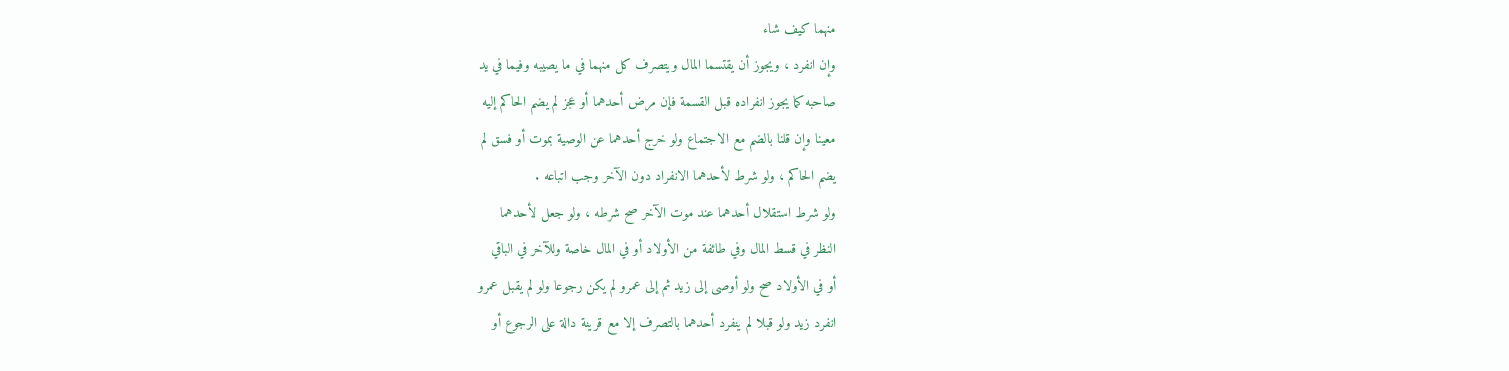منهما كيف شاء
وإن انفرد ، ويجوز أن يقتسما المال ويتصرف كل منهما في ما يصيبه وفيما في يد
صاحبه كما يجوز انفراده قبل القسمة فإن مرض أحدهما أو عجز لم يضم الحاكم إليه
معينا وإن قلنا بالضم مع الاجتماع ولو خرج أحدهما عن الوصية بموت أو فسق لم
يضم الحاكم ، ولو شرط لأحدهما الانفراد دون الآخر وجب اتباعه .
ولو شرط استقلال أحدهما عند موت الآخر صح شرطه ، ولو جعل لأحدهما
النظر في قسط المال وفي طائفة من الأولاد أو في المال خاصة وللآخر في الباقي
أو في الأولاد صح ولو أوصى إلى زيد ثم إلى عمرو لم يكن رجوعا ولو لم يقبل عمرو
انفرد زيد ولو قبلا لم ينفرد أحدهما بالتصرف إلا مع قرينة دالة على الرجوع أو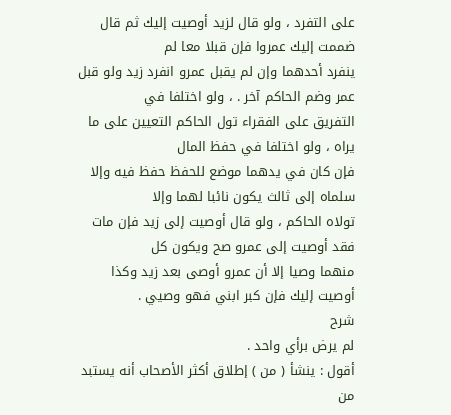على التفرد ، ولو قال لزيد أوصيت إليك ثم قال ضممت إليك عمروا فإن قبلا معا لم
ينفرد أحدهما وإن لم يقبل عمرو انفرد زيد ولو قبل عمر وضم الحاكم آخر . ، ولو اختلفا في
التفريق على الفقراء تول الحاكم التعيين على ما يراه ، ولو اختلفا في حفظ المال
فإن كان في يدهما موضع للحفظ حفظ فيه وإلا سلماه إلى ثالث يكون نائبا لهما وإلا
تولاه الحاكم ، ولو قال أوصيت إلى زيد فإن مات فقد أوصيت إلى عمرو صح ويكون كل
منهما وصيا إلا أن عمرو أوصى بعد زيد وكذا أوصيت إليك فإن كبر ابني فهو وصيي .
شرح
لم يرض برأي واحد .
أقول : ينشأ ( من ) إطلاق أكثر الأصحاب أنه يستبد من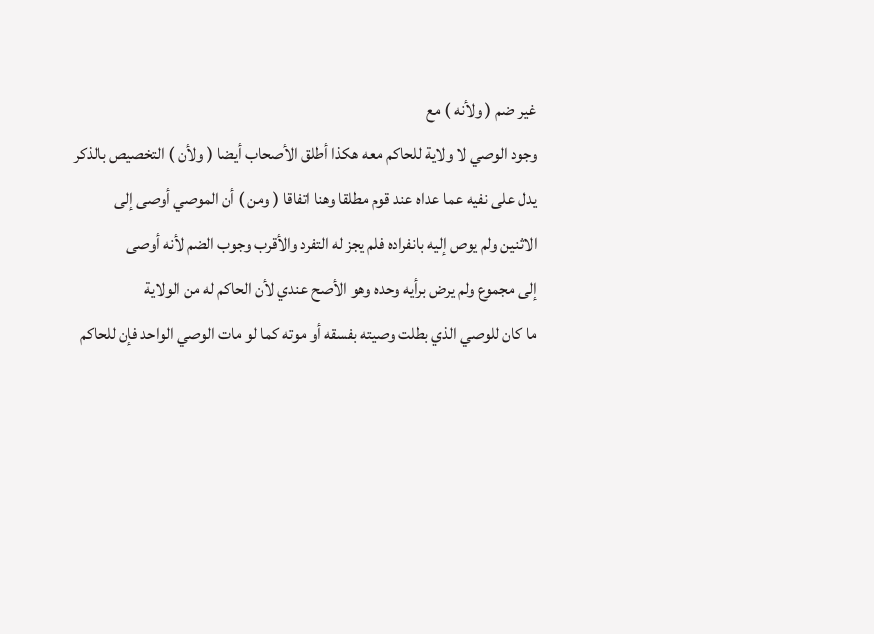غير ضم ( ولأنه ) مع
وجود الوصي لا ولاية للحاكم معه هكذا أطلق الأصحاب أيضا ( ولأن ) التخصيص بالذكر
يدل على نفيه عما عداه عند قوم مطلقا وهنا اتفاقا ( ومن ) أن الموصي أوصى إلى
الاثنين ولم يوص إليه بانفراده فلم يجز له التفرد والأقرب وجوب الضم لأنه أوصى
إلى مجموع ولم يرض برأيه وحده وهو الأصح عندي لأن الحاكم له من الولاية
ما كان للوصي الذي بطلت وصيته بفسقه أو موته كما لو مات الوصي الواحد فإن للحاكم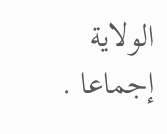الولاية إجماعا .